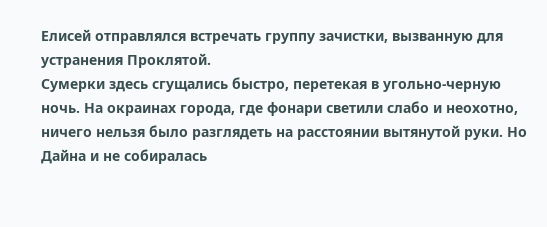Елисей отправлялся встречать группу зачистки, вызванную для устранения Проклятой.
Сумерки здесь сгущались быстро, перетекая в угольно-черную ночь. На окраинах города, где фонари светили слабо и неохотно, ничего нельзя было разглядеть на расстоянии вытянутой руки. Но Дайна и не собиралась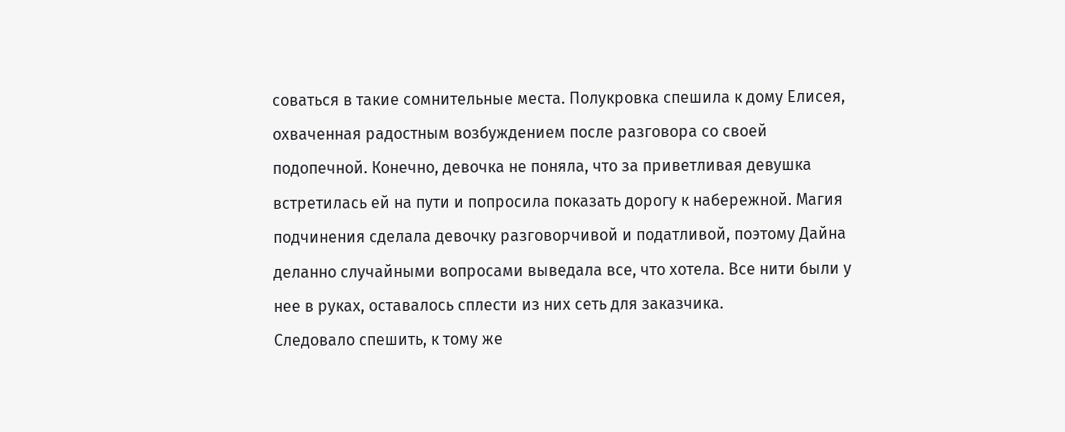соваться в такие сомнительные места. Полукровка спешила к дому Елисея, охваченная радостным возбуждением после разговора со своей подопечной. Конечно, девочка не поняла, что за приветливая девушка встретилась ей на пути и попросила показать дорогу к набережной. Магия подчинения сделала девочку разговорчивой и податливой, поэтому Дайна деланно случайными вопросами выведала все, что хотела. Все нити были у нее в руках, оставалось сплести из них сеть для заказчика.
Следовало спешить, к тому же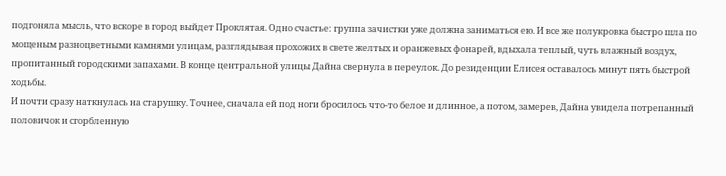подгоняла мысль, что вскоре в город выйдет Проклятая. Одно счастье: группа зачистки уже должна заниматься ею. И все же полукровка быстро шла по мощеным разноцветными камнями улицам, разглядывая прохожих в свете желтых и оранжевых фонарей, вдыхала теплый, чуть влажный воздух, пропитанный городскими запахами. В конце центральной улицы Дайна свернула в переулок. До резиденции Елисея оставалось минут пять быстрой ходьбы.
И почти сразу наткнулась на старушку. Точнее, сначала ей под ноги бросилось что-то белое и длинное, а потом, замерев, Дайна увидела потрепанный половичок и сгорбленную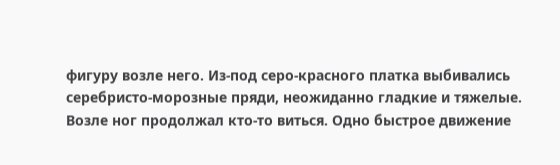фигуру возле него. Из-под серо-красного платка выбивались серебристо-морозные пряди, неожиданно гладкие и тяжелые.
Возле ног продолжал кто-то виться. Одно быстрое движение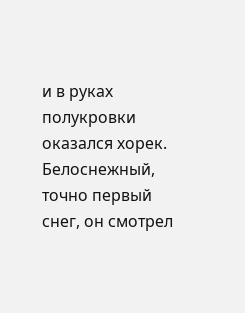и в руках полукровки оказался хорек. Белоснежный, точно первый снег, он смотрел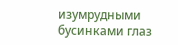изумрудными бусинками глаз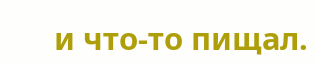и что-то пищал.